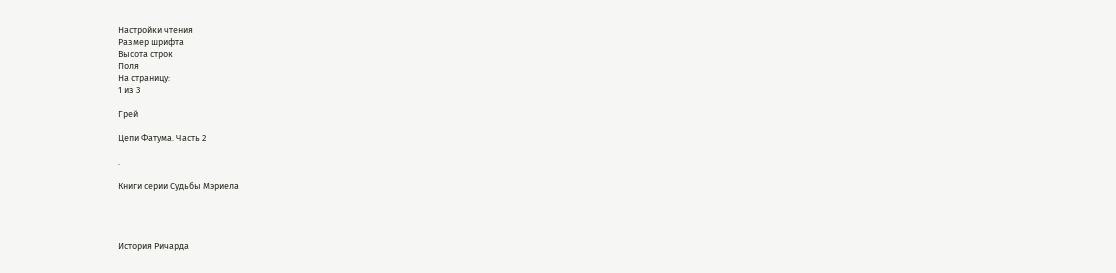Настройки чтения
Размер шрифта
Высота строк
Поля
На страницу:
1 из 3

Грей

Цепи Фатума. Часть 2

.

Книги серии Судьбы Мэриела




История Ричарда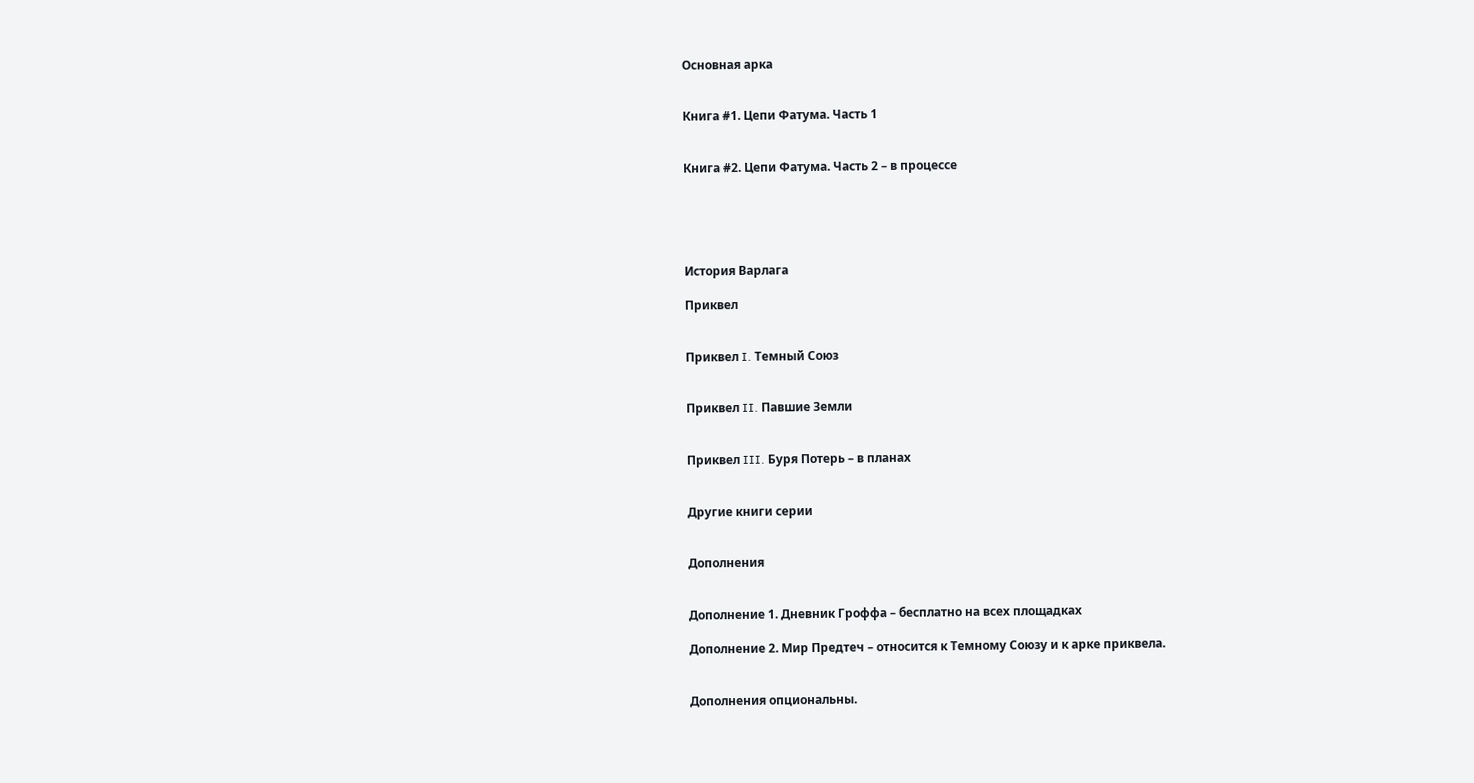Основная арка


Книга #1. Цепи Фатума. Часть 1


Книга #2. Цепи Фатума. Часть 2 – в процессе





История Варлага

Приквел


Приквел I. Темный Союз


Приквел II. Павшие Земли


Приквел III. Буря Потерь – в планах


Другие книги серии


Дополнения


Дополнение 1. Дневник Гроффа – бесплатно на всех площадках

Дополнение 2. Мир Предтеч – относится к Темному Союзу и к арке приквела.


Дополнения опциональны.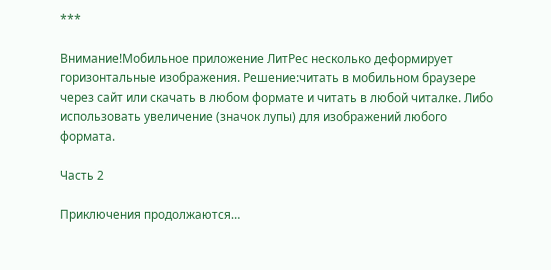***

Внимание!Мобильное приложение ЛитРес несколько деформирует горизонтальные изображения. Решение:читать в мобильном браузере через сайт или скачать в любом формате и читать в любой читалке. Либо использовать увеличение (значок лупы) для изображений любого формата.

Часть 2

Приключения продолжаются…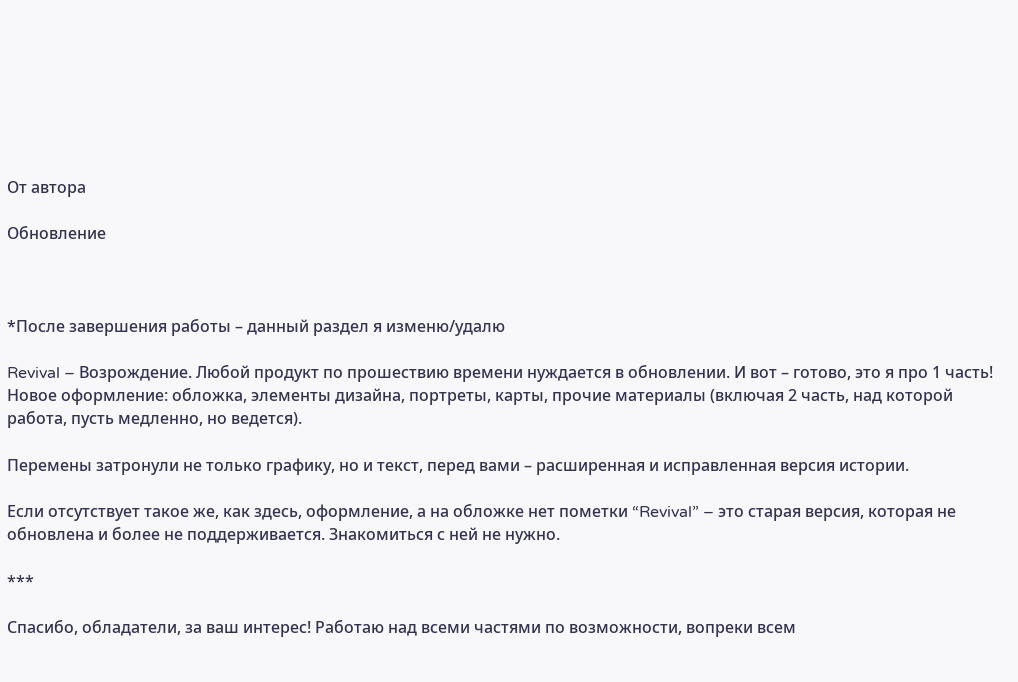От автора

Обновление



*После завершения работы – данный раздел я изменю/удалю

Revival – Возрождение. Любой продукт по прошествию времени нуждается в обновлении. И вот – готово, это я про 1 часть! Новое оформление: обложка, элементы дизайна, портреты, карты, прочие материалы (включая 2 часть, над которой работа, пусть медленно, но ведется).

Перемены затронули не только графику, но и текст, перед вами – расширенная и исправленная версия истории.

Если отсутствует такое же, как здесь, оформление, а на обложке нет пометки “Revival” – это старая версия, которая не обновлена и более не поддерживается. Знакомиться с ней не нужно.

***

Спасибо, обладатели, за ваш интерес! Работаю над всеми частями по возможности, вопреки всем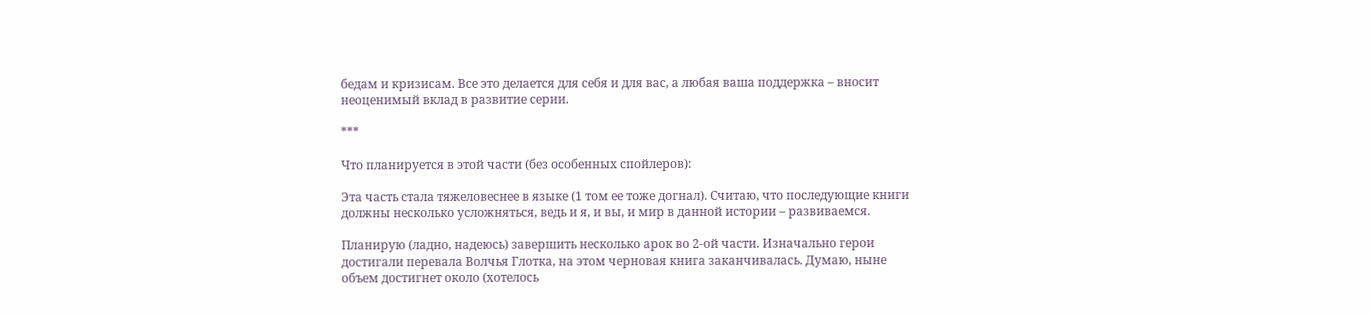бедам и кризисам. Все это делается для себя и для вас, а любая ваша поддержка – вносит неоценимый вклад в развитие серии.

***

Что планируется в этой части (без особенных спойлеров):

Эта часть стала тяжеловеснее в языке (1 том ее тоже догнал). Считаю, что последующие книги должны несколько усложняться, ведь и я, и вы, и мир в данной истории – развиваемся.

Планирую (ладно, надеюсь) завершить несколько арок во 2-ой части. Изначально герои достигали перевала Волчья Глотка, на этом черновая книга заканчивалась. Думаю, ныне объем достигнет около (хотелось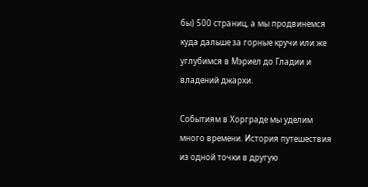бы) 500 страниц, а мы продвинемся куда дальше за горные кручи или же углубимся в Мэриел до Гладии и владений джархи.

Событиям в Хорграде мы уделим много времени. История путешествия из одной точки в другую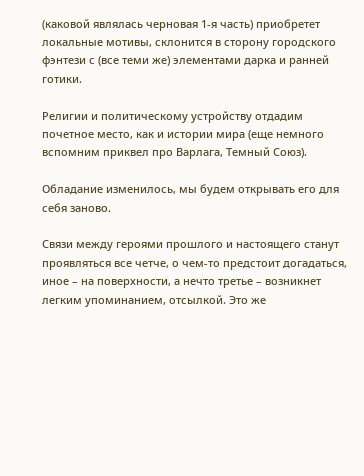(каковой являлась черновая 1-я часть) приобретет локальные мотивы, склонится в сторону городского фэнтези с (все теми же) элементами дарка и ранней готики.

Религии и политическому устройству отдадим почетное место, как и истории мира (еще немного вспомним приквел про Варлага, Темный Союз).

Обладание изменилось, мы будем открывать его для себя заново.

Связи между героями прошлого и настоящего станут проявляться все четче, о чем-то предстоит догадаться, иное – на поверхности, а нечто третье – возникнет легким упоминанием, отсылкой. Это же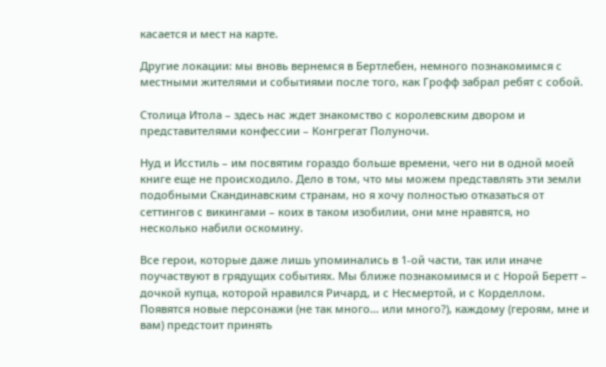касается и мест на карте.

Другие локации: мы вновь вернемся в Бертлебен, немного познакомимся с местными жителями и событиями после того, как Грофф забрал ребят с собой.

Столица Итола – здесь нас ждет знакомство с королевским двором и представителями конфессии – Конгрегат Полуночи.

Нуд и Исстиль – им посвятим гораздо больше времени, чего ни в одной моей книге еще не происходило. Дело в том, что мы можем представлять эти земли подобными Скандинавским странам, но я хочу полностью отказаться от сеттингов с викингами – коих в таком изобилии, они мне нравятся, но несколько набили оскомину.

Все герои, которые даже лишь упоминались в 1-ой части, так или иначе поучаствуют в грядущих событиях. Мы ближе познакомимся и с Норой Беретт – дочкой купца, которой нравился Ричард, и с Несмертой, и с Корделлом. Появятся новые персонажи (не так много… или много?), каждому (героям, мне и вам) предстоит принять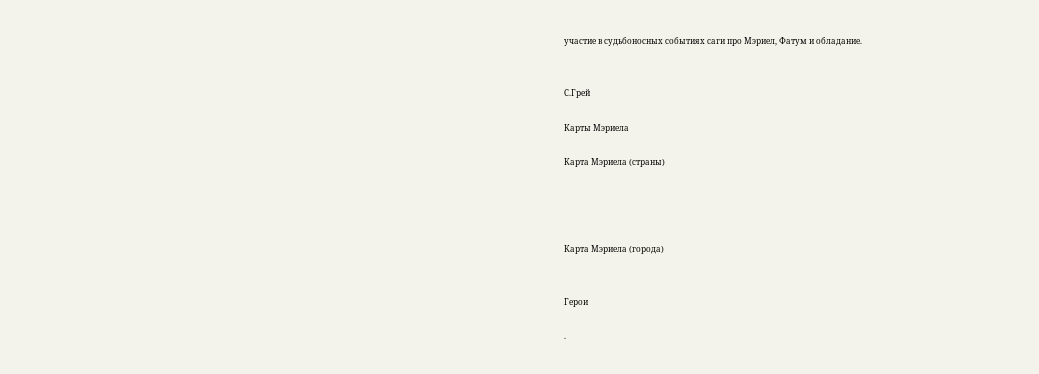участие в судьбоносных событиях саги про Мэриел, Фатум и обладание.


С.Грей

Карты Мэриела

Карта Мэриела (страны)




Карта Мэриела (города)


Герои

.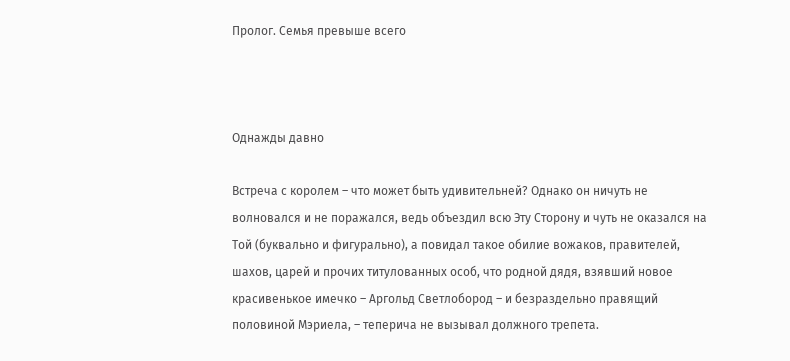Пролог. Семья превыше всего



Однажды давно

Встреча с королем – что может быть удивительней? Однако он ничуть не волновался и не поражался, ведь объездил всю Эту Сторону и чуть не оказался на Той (буквально и фигурально), а повидал такое обилие вожаков, правителей, шахов, царей и прочих титулованных особ, что родной дядя, взявший новое красивенькое имечко – Аргольд Светлобород – и безраздельно правящий половиной Мэриела, – теперича не вызывал должного трепета.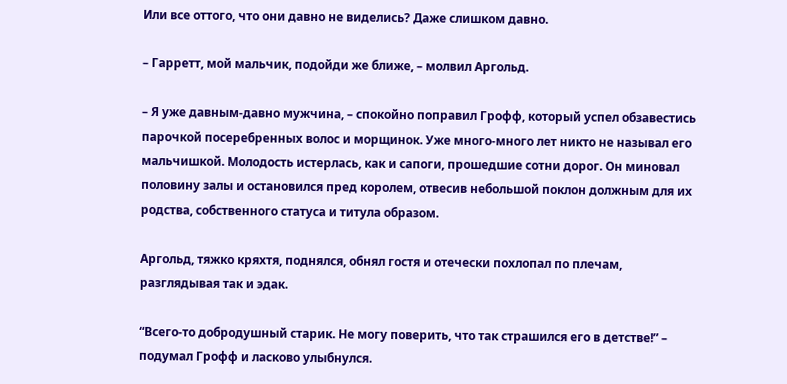Или все оттого, что они давно не виделись? Даже слишком давно.

– Гарретт, мой мальчик, подойди же ближе, – молвил Аргольд.

– Я уже давным-давно мужчина, – спокойно поправил Грофф, который успел обзавестись парочкой посеребренных волос и морщинок. Уже много-много лет никто не называл его мальчишкой. Молодость истерлась, как и сапоги, прошедшие сотни дорог. Он миновал половину залы и остановился пред королем, отвесив небольшой поклон должным для их родства, собственного статуса и титула образом.

Аргольд, тяжко кряхтя, поднялся, обнял гостя и отечески похлопал по плечам, разглядывая так и эдак.

“Всего-то добродушный старик. Не могу поверить, что так страшился его в детстве!” – подумал Грофф и ласково улыбнулся.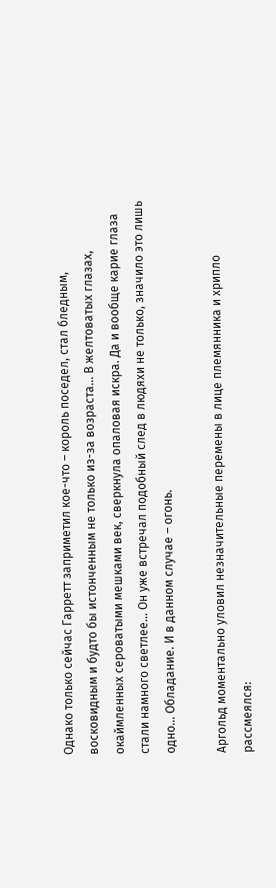Однако только сейчас Гарретт заприметил кое-что – король поседел, стал бледным, восковидным и будто бы истонченным не только из-за возраста… В желтоватых глазах, окаймленных сероватыми мешками век, сверкнула опаловая искра. Да и вообще карие глаза стали намного светлее… Он уже встречал подобный след в людяхи не только, значило это лишь одно… Обладание. И в данном случае – огонь.

Аргольд моментально уловил незначительные перемены в лице племянника и хрипло рассмеялся: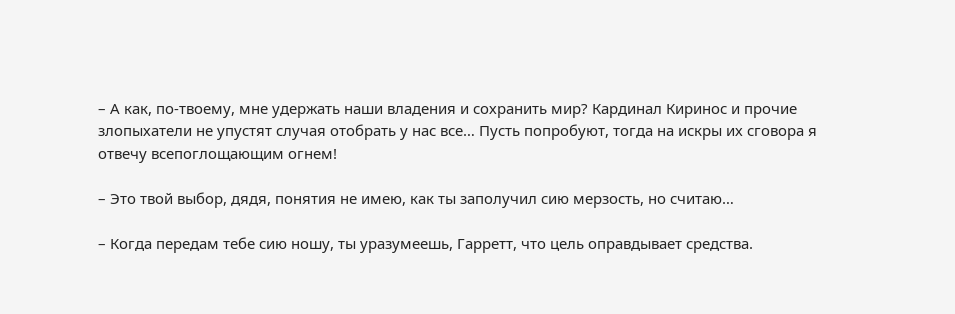– А как, по-твоему, мне удержать наши владения и сохранить мир? Кардинал Киринос и прочие злопыхатели не упустят случая отобрать у нас все… Пусть попробуют, тогда на искры их сговора я отвечу всепоглощающим огнем!

– Это твой выбор, дядя, понятия не имею, как ты заполучил сию мерзость, но считаю…

– Когда передам тебе сию ношу, ты уразумеешь, Гарретт, что цель оправдывает средства.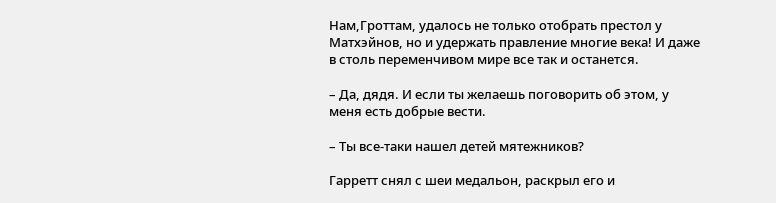Нам,Гроттам, удалось не только отобрать престол у Матхэйнов, но и удержать правление многие века! И даже в столь переменчивом мире все так и останется.

– Да, дядя. И если ты желаешь поговорить об этом, у меня есть добрые вести.

– Ты все-таки нашел детей мятежников?

Гарретт снял с шеи медальон, раскрыл его и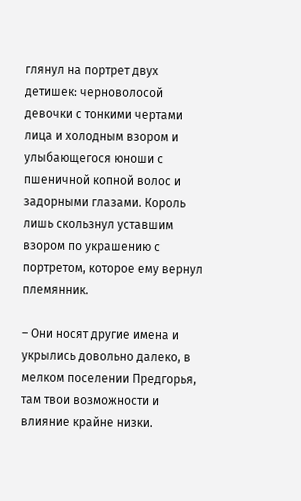глянул на портрет двух детишек: черноволосой девочки с тонкими чертами лица и холодным взором и улыбающегося юноши с пшеничной копной волос и задорными глазами. Король лишь скользнул уставшим взором по украшению с портретом, которое ему вернул племянник.

– Они носят другие имена и укрылись довольно далеко, в мелком поселении Предгорья, там твои возможности и влияние крайне низки.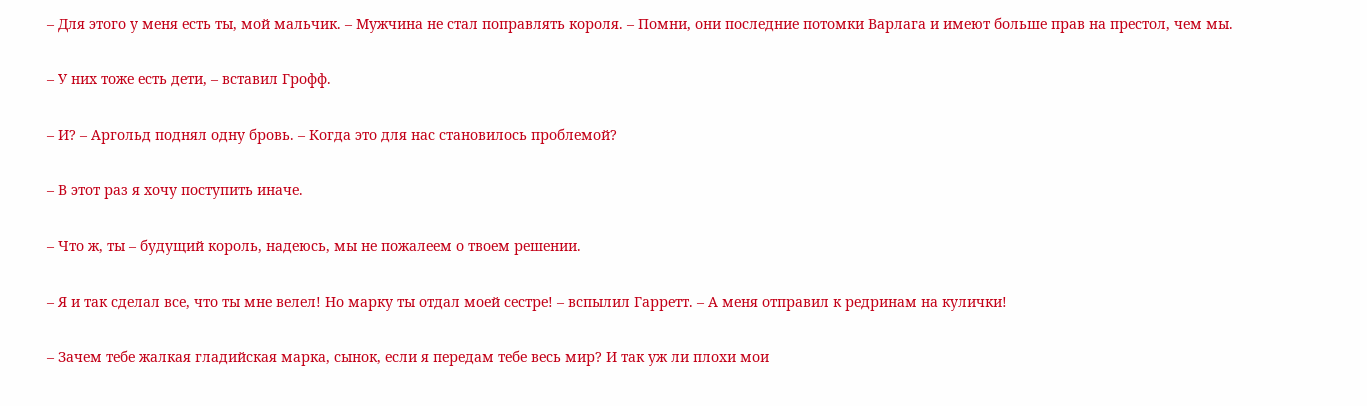– Для этого у меня есть ты, мой мальчик. – Мужчина не стал поправлять короля. – Помни, они последние потомки Варлага и имеют больше прав на престол, чем мы.

– У них тоже есть дети, – вставил Грофф.

– И? – Аргольд поднял одну бровь. – Когда это для нас становилось проблемой?

– В этот раз я хочу поступить иначе.

– Что ж, ты – будущий король, надеюсь, мы не пожалеем о твоем решении.

– Я и так сделал все, что ты мне велел! Но марку ты отдал моей сестре! – вспылил Гарретт. – А меня отправил к редринам на кулички!

– Зачем тебе жалкая гладийская марка, сынок, если я передам тебе весь мир? И так уж ли плохи мои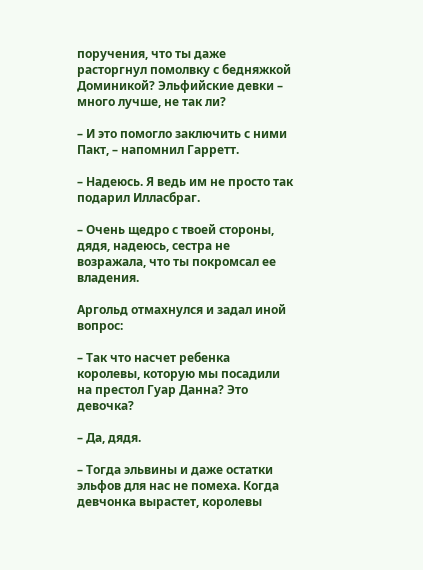поручения, что ты даже расторгнул помолвку с бедняжкой Доминикой? Эльфийские девки – много лучше, не так ли?

– И это помогло заключить с ними Пакт, – напомнил Гарретт.

– Надеюсь. Я ведь им не просто так подарил Илласбраг.

– Очень щедро с твоей стороны, дядя, надеюсь, сестра не возражала, что ты покромсал ее владения.

Аргольд отмахнулся и задал иной вопрос:

– Так что насчет ребенка королевы, которую мы посадили на престол Гуар Данна? Это девочка?

– Да, дядя.

– Тогда эльвины и даже остатки эльфов для нас не помеха. Когда девчонка вырастет, королевы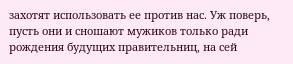захотят использовать ее против нас. Уж поверь, пусть они и сношают мужиков только ради рождения будущих правительниц, на сей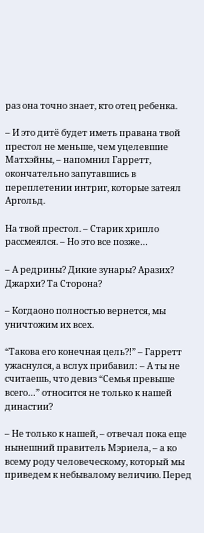раз она точно знает, кто отец ребенка.

– И это дитё будет иметь правана твой престол не меньше, чем уцелевшие Матхэйны, – напомнил Гарретт, окончательно запутавшись в переплетении интриг, которые затеял Аргольд.

На твой престол. – Старик хрипло рассмеялся. – Но это все позже…

– А редрины? Дикие зунары? Аразих? Джархи? Та Сторона?

– Когдаоно полностью вернется, мы уничтожим их всех.

“Такова его конечная цель?!” – Гарретт ужаснулся, а вслух прибавил: – А ты не считаешь, что девиз “Семья превыше всего…” относится не только к нашей династии?

– Не только к нашей, – отвечал пока еще нынешний правитель Мэриела, – а ко всему роду человеческому, который мы приведем к небывалому величию. Перед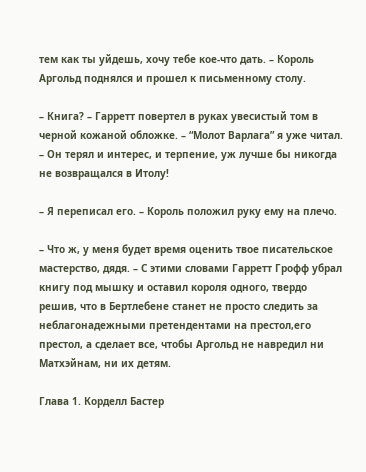тем как ты уйдешь, хочу тебе кое-что дать. – Король Аргольд поднялся и прошел к письменному столу.

– Книга? – Гарретт повертел в руках увесистый том в черной кожаной обложке. – “Молот Варлага” я уже читал. – Он терял и интерес, и терпение, уж лучше бы никогда не возвращался в Итолу!

– Я переписал его. – Король положил руку ему на плечо.

– Что ж, у меня будет время оценить твое писательское мастерство, дядя. – С этими словами Гарретт Грофф убрал книгу под мышку и оставил короля одного, твердо решив, что в Бертлебене станет не просто следить за неблагонадежными претендентами на престол,его престол, а сделает все, чтобы Аргольд не навредил ни Матхэйнам, ни их детям.

Глава 1. Корделл Бастер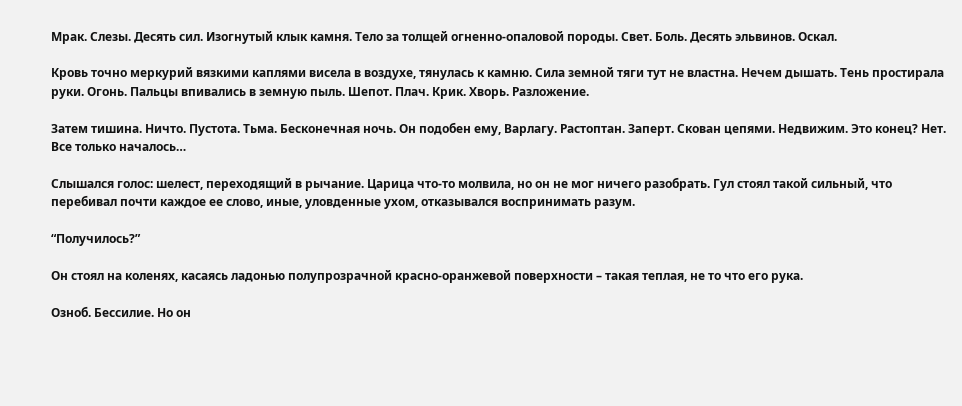Мрак. Слезы. Десять сил. Изогнутый клык камня. Тело за толщей огненно-опаловой породы. Свет. Боль. Десять эльвинов. Оскал.

Кровь точно меркурий вязкими каплями висела в воздухе, тянулась к камню. Сила земной тяги тут не властна. Нечем дышать. Тень простирала руки. Огонь. Пальцы впивались в земную пыль. Шепот. Плач. Крик. Хворь. Разложение.

Затем тишина. Ничто. Пустота. Тьма. Бесконечная ночь. Он подобен ему, Варлагу. Растоптан. Заперт. Скован цепями. Недвижим. Это конец? Нет. Все только началось…

Слышался голос: шелест, переходящий в рычание. Царица что-то молвила, но он не мог ничего разобрать. Гул стоял такой сильный, что перебивал почти каждое ее слово, иные, уловденные ухом, отказывался воспринимать разум.

“Получилось?”

Он стоял на коленях, касаясь ладонью полупрозрачной красно-оранжевой поверхности – такая теплая, не то что его рука.

Озноб. Бессилие. Но он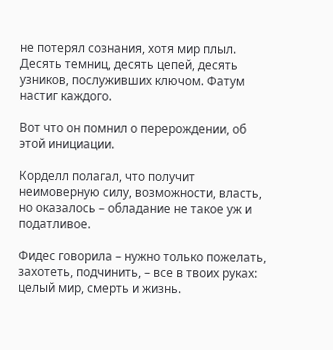не потерял сознания, хотя мир плыл. Десять темниц, десять цепей, десять узников, послуживших ключом. Фатум настиг каждого.

Вот что он помнил о перерождении, об этой инициации.

Корделл полагал, что получит неимоверную силу, возможности, власть, но оказалось – обладание не такое уж и податливое.

Фидес говорила – нужно только пожелать, захотеть, подчинить, – все в твоих руках: целый мир, смерть и жизнь.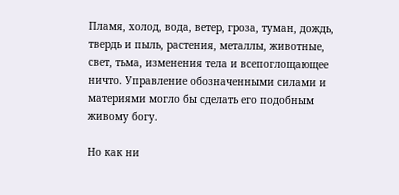Пламя, холод, вода, ветер, гроза, туман, дождь, твердь и пыль, растения, металлы, животные, свет, тьма, изменения тела и всепоглощающее ничто. Управление обозначенными силами и материями могло бы сделать его подобным живому богу.

Но как ни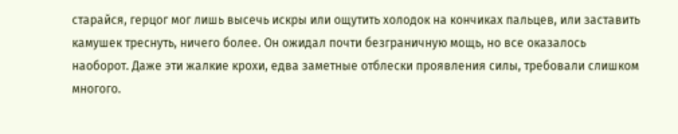старайся, герцог мог лишь высечь искры или ощутить холодок на кончиках пальцев, или заставить камушек треснуть, ничего более. Он ожидал почти безграничную мощь, но все оказалось наоборот. Даже эти жалкие крохи, едва заметные отблески проявления силы, требовали слишком многого.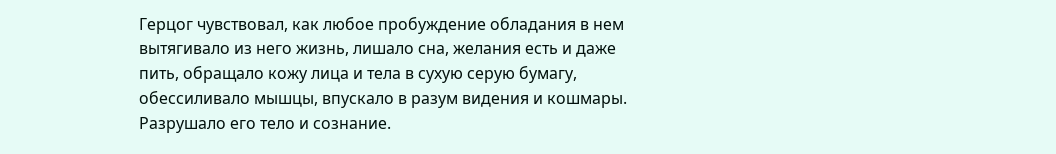Герцог чувствовал, как любое пробуждение обладания в нем вытягивало из него жизнь, лишало сна, желания есть и даже пить, обращало кожу лица и тела в сухую серую бумагу, обессиливало мышцы, впускало в разум видения и кошмары. Разрушало его тело и сознание.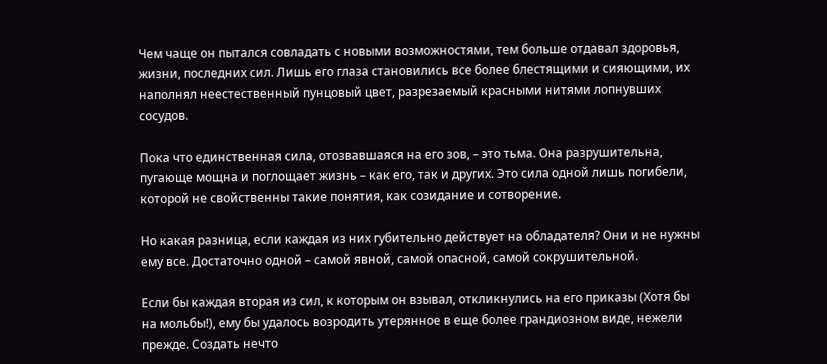Чем чаще он пытался совладать с новыми возможностями, тем больше отдавал здоровья, жизни, последних сил. Лишь его глаза становились все более блестящими и сияющими, их наполнял неестественный пунцовый цвет, разрезаемый красными нитями лопнувших сосудов.

Пока что единственная сила, отозвавшаяся на его зов, – это тьма. Она разрушительна, пугающе мощна и поглощает жизнь – как его, так и других. Это сила одной лишь погибели, которой не свойственны такие понятия, как созидание и сотворение.

Но какая разница, если каждая из них губительно действует на обладателя? Они и не нужны ему все. Достаточно одной – самой явной, самой опасной, самой сокрушительной.

Если бы каждая вторая из сил, к которым он взывал, откликнулись на его приказы (Хотя бы на мольбы!), ему бы удалось возродить утерянное в еще более грандиозном виде, нежели прежде. Создать нечто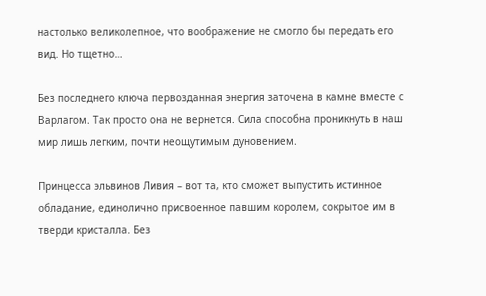настолько великолепное, что воображение не смогло бы передать его вид. Но тщетно…

Без последнего ключа первозданная энергия заточена в камне вместе с Варлагом. Так просто она не вернется. Сила способна проникнуть в наш мир лишь легким, почти неощутимым дуновением.

Принцесса эльвинов Ливия – вот та, кто сможет выпустить истинное обладание, единолично присвоенное павшим королем, сокрытое им в тверди кристалла. Без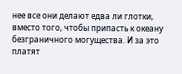нее все они делают едва ли глотки, вместо того, чтобы припасть к океану безграничного могущества. И за это платят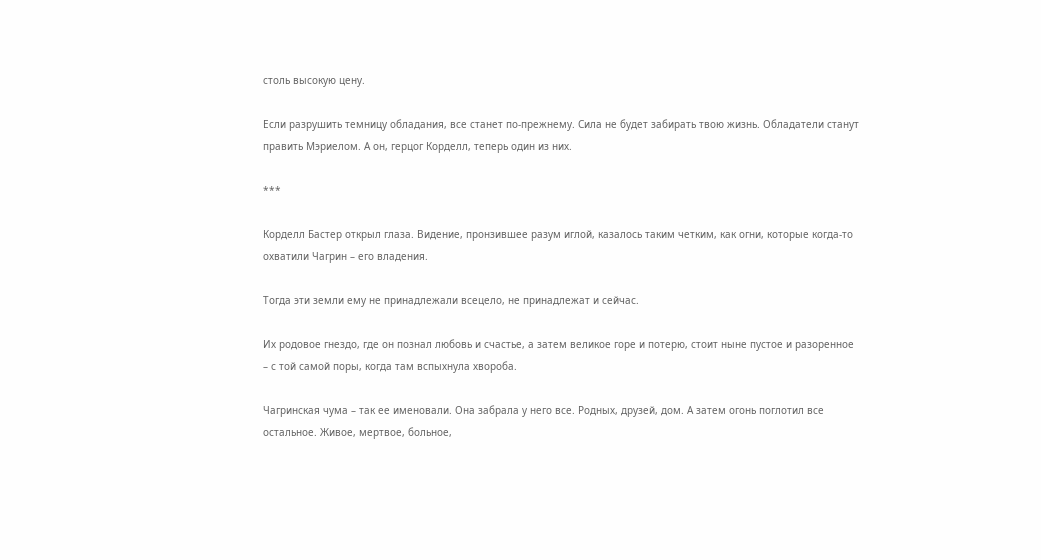столь высокую цену.

Если разрушить темницу обладания, все станет по-прежнему. Сила не будет забирать твою жизнь. Обладатели станут править Мэриелом. А он, герцог Корделл, теперь один из них.

***

Корделл Бастер открыл глаза. Видение, пронзившее разум иглой, казалось таким четким, как огни, которые когда-то охватили Чагрин – его владения.

Тогда эти земли ему не принадлежали всецело, не принадлежат и сейчас.

Их родовое гнездо, где он познал любовь и счастье, а затем великое горе и потерю, стоит ныне пустое и разоренное – с той самой поры, когда там вспыхнула хвороба.

Чагринская чума – так ее именовали. Она забрала у него все. Родных, друзей, дом. А затем огонь поглотил все остальное. Живое, мертвое, больное,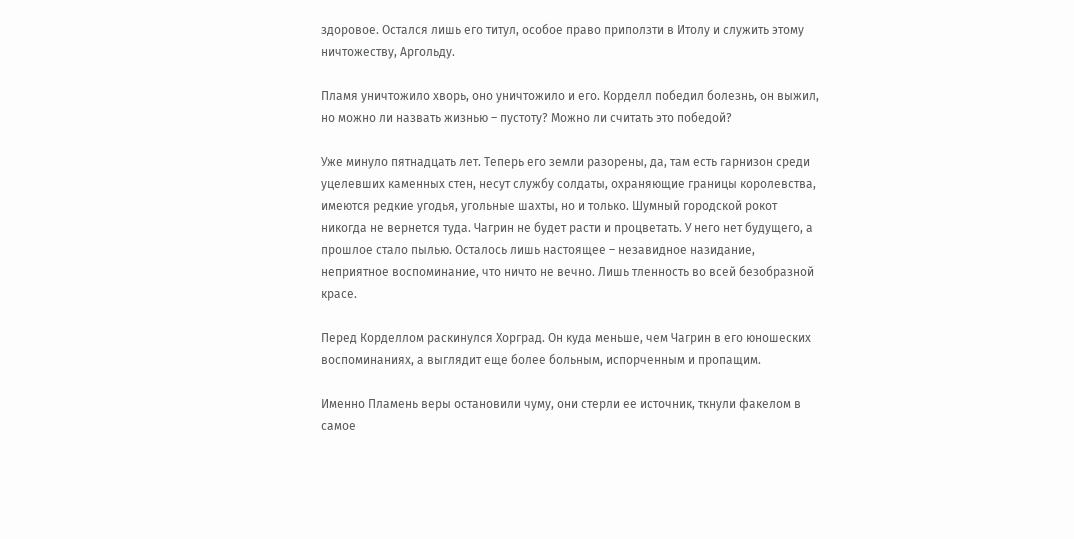здоровое. Остался лишь его титул, особое право приползти в Итолу и служить этому ничтожеству, Аргольду.

Пламя уничтожило хворь, оно уничтожило и его. Корделл победил болезнь, он выжил, но можно ли назвать жизнью – пустоту? Можно ли считать это победой?

Уже минуло пятнадцать лет. Теперь его земли разорены, да, там есть гарнизон среди уцелевших каменных стен, несут службу солдаты, охраняющие границы королевства, имеются редкие угодья, угольные шахты, но и только. Шумный городской рокот никогда не вернется туда. Чагрин не будет расти и процветать. У него нет будущего, а прошлое стало пылью. Осталось лишь настоящее – незавидное назидание, неприятное воспоминание, что ничто не вечно. Лишь тленность во всей безобразной красе.

Перед Корделлом раскинулся Хорград. Он куда меньше, чем Чагрин в его юношеских воспоминаниях, а выглядит еще более больным, испорченным и пропащим.

Именно Пламень веры остановили чуму, они стерли ее источник, ткнули факелом в самое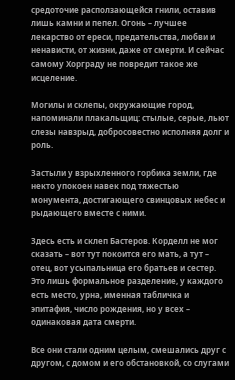средоточие расползающейся гнили, оставив лишь камни и пепел. Огонь – лучшее лекарство от ереси, предательства, любви и ненависти, от жизни, даже от смерти. И сейчас самому Хорграду не повредит такое же исцеление.

Могилы и склепы, окружающие город, напоминали плакальщиц: стылые, серые, льют слезы навзрыд, добросовестно исполняя долг и роль.

Застыли у взрыхленного горбика земли, где некто упокоен навек под тяжестью монумента, достигающего свинцовых небес и рыдающего вместе с ними.

Здесь есть и склеп Бастеров. Корделл не мог сказать – вот тут покоится его мать, а тут – отец, вот усыпальница его братьев и сестер. Это лишь формальное разделение, у каждого есть место, урна, именная табличка и эпитафия, число рождения, но у всех – одинаковая дата смерти.

Все они стали одним целым, смешались друг с другом, с домом и его обстановкой, со слугами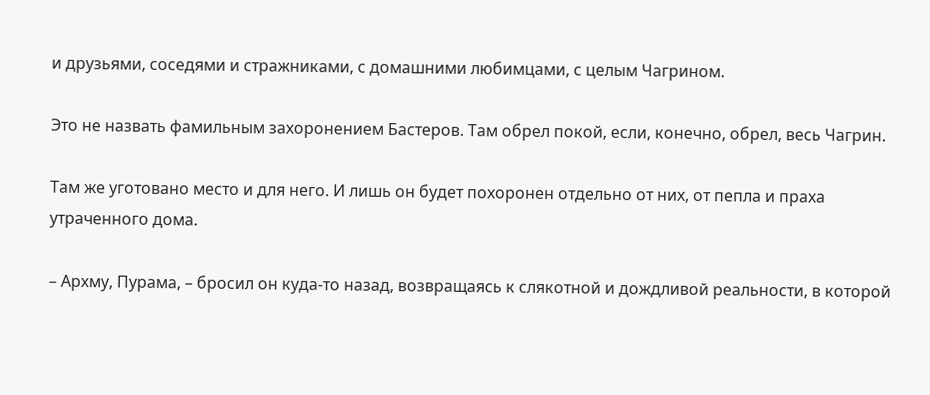и друзьями, соседями и стражниками, с домашними любимцами, с целым Чагрином.

Это не назвать фамильным захоронением Бастеров. Там обрел покой, если, конечно, обрел, весь Чагрин.

Там же уготовано место и для него. И лишь он будет похоронен отдельно от них, от пепла и праха утраченного дома.

– Архму, Пурама, – бросил он куда-то назад, возвращаясь к слякотной и дождливой реальности, в которой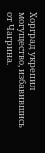Хорград укрепил могущество, избавившись от Чагрина.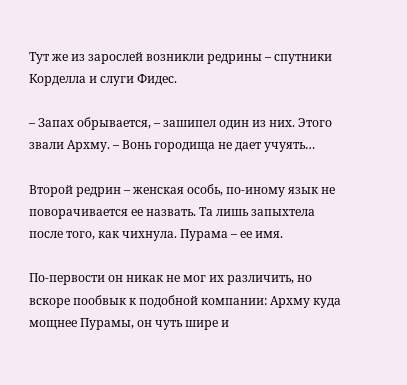Тут же из зарослей возникли редрины – спутники Корделла и слуги Фидес.

– Запах обрывается, – зашипел один из них. Этого звали Архму. – Вонь городища не дает учуять…

Второй редрин – женская особь, по-иному язык не поворачивается ее назвать. Та лишь запыхтела после того, как чихнула. Пурама – ее имя.

По-первости он никак не мог их различить, но вскоре пообвык к подобной компании: Архму куда мощнее Пурамы, он чуть шире и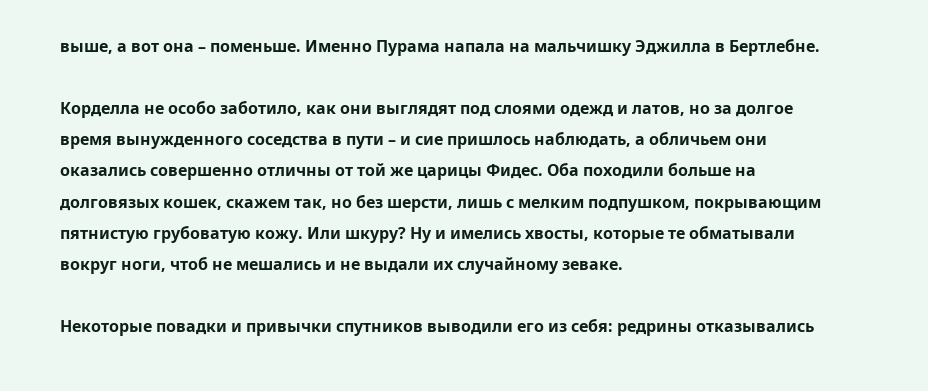выше, а вот она – поменьше. Именно Пурама напала на мальчишку Эджилла в Бертлебне.

Корделла не особо заботило, как они выглядят под слоями одежд и латов, но за долгое время вынужденного соседства в пути – и сие пришлось наблюдать, а обличьем они оказались совершенно отличны от той же царицы Фидес. Оба походили больше на долговязых кошек, скажем так, но без шерсти, лишь с мелким подпушком, покрывающим пятнистую грубоватую кожу. Или шкуру? Ну и имелись хвосты, которые те обматывали вокруг ноги, чтоб не мешались и не выдали их случайному зеваке.

Некоторые повадки и привычки спутников выводили его из себя: редрины отказывались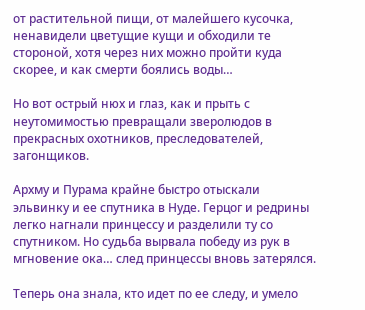от растительной пищи, от малейшего кусочка, ненавидели цветущие кущи и обходили те стороной, хотя через них можно пройти куда скорее, и как смерти боялись воды…

Но вот острый нюх и глаз, как и прыть с неутомимостью превращали зверолюдов в прекрасных охотников, преследователей, загонщиков.

Архму и Пурама крайне быстро отыскали эльвинку и ее спутника в Нуде. Герцог и редрины легко нагнали принцессу и разделили ту со спутником. Но судьба вырвала победу из рук в мгновение ока… след принцессы вновь затерялся.

Теперь она знала, кто идет по ее следу, и умело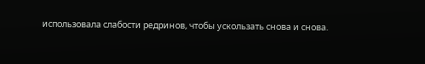использовала слабости редринов, чтобы ускользать снова и снова.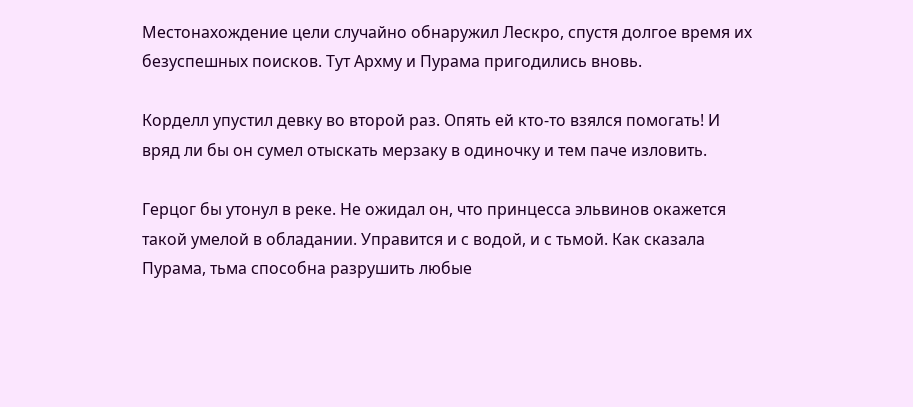Местонахождение цели случайно обнаружил Лескро, спустя долгое время их безуспешных поисков. Тут Архму и Пурама пригодились вновь.

Корделл упустил девку во второй раз. Опять ей кто-то взялся помогать! И вряд ли бы он сумел отыскать мерзаку в одиночку и тем паче изловить.

Герцог бы утонул в реке. Не ожидал он, что принцесса эльвинов окажется такой умелой в обладании. Управится и с водой, и с тьмой. Как сказала Пурама, тьма способна разрушить любые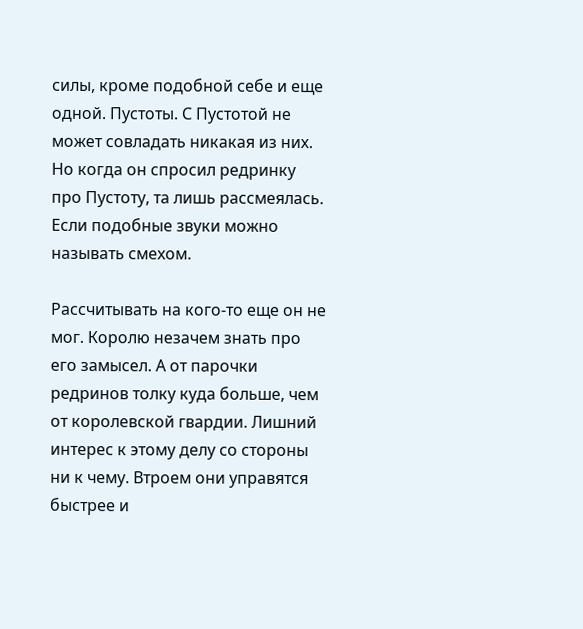силы, кроме подобной себе и еще одной. Пустоты. С Пустотой не может совладать никакая из них. Но когда он спросил редринку про Пустоту, та лишь рассмеялась. Если подобные звуки можно называть смехом.

Рассчитывать на кого-то еще он не мог. Королю незачем знать про его замысел. А от парочки редринов толку куда больше, чем от королевской гвардии. Лишний интерес к этому делу со стороны ни к чему. Втроем они управятся быстрее и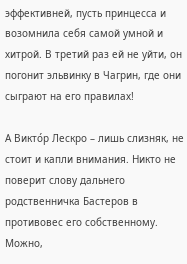эффективней, пусть принцесса и возомнила себя самой умной и хитрой. В третий раз ей не уйти, он погонит эльвинку в Чагрин, где они сыграют на его правилах!

А Викто́р Лескро – лишь слизняк, не стоит и капли внимания. Никто не поверит слову дальнего родственничка Бастеров в противовес его собственному. Можно,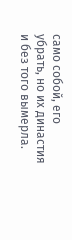само собой, его убрать, но их династия и без того вымерла.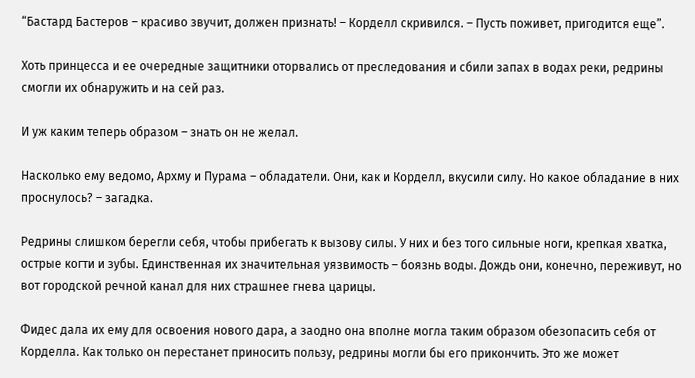“Бастард Бастеров – красиво звучит, должен признать! – Корделл скривился. – Пусть поживет, пригодится еще”.

Хоть принцесса и ее очередные защитники оторвались от преследования и сбили запах в водах реки, редрины смогли их обнаружить и на сей раз.

И уж каким теперь образом – знать он не желал.

Насколько ему ведомо, Архму и Пурама – обладатели. Они, как и Корделл, вкусили силу. Но какое обладание в них проснулось? – загадка.

Редрины слишком берегли себя, чтобы прибегать к вызову силы. У них и без того сильные ноги, крепкая хватка, острые когти и зубы. Единственная их значительная уязвимость – боязнь воды. Дождь они, конечно, переживут, но вот городской речной канал для них страшнее гнева царицы.

Фидес дала их ему для освоения нового дара, а заодно она вполне могла таким образом обезопасить себя от Корделла. Как только он перестанет приносить пользу, редрины могли бы его прикончить. Это же может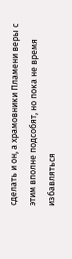сделать и он, а храмовники Пламени веры с этим вполне подсобят, но пока не время избавляться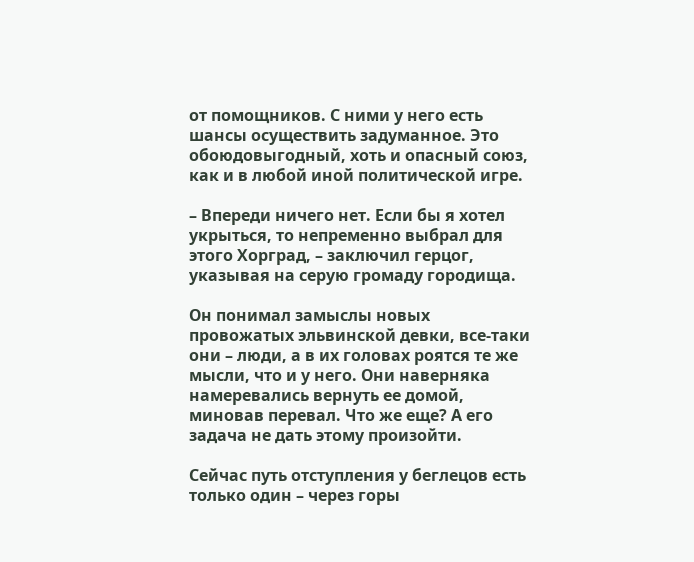от помощников. С ними у него есть шансы осуществить задуманное. Это обоюдовыгодный, хоть и опасный союз, как и в любой иной политической игре.

– Впереди ничего нет. Если бы я хотел укрыться, то непременно выбрал для этого Хорград, – заключил герцог, указывая на серую громаду городища.

Он понимал замыслы новых провожатых эльвинской девки, все-таки они – люди, а в их головах роятся те же мысли, что и у него. Они наверняка намеревались вернуть ее домой, миновав перевал. Что же еще? А его задача не дать этому произойти.

Сейчас путь отступления у беглецов есть только один – через горы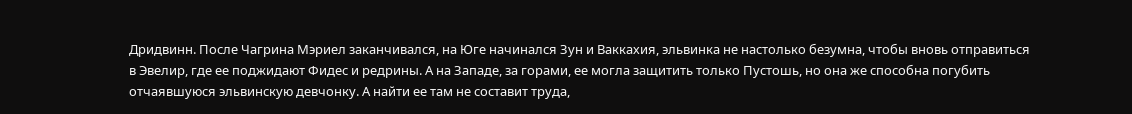Дридвинн. После Чагрина Мэриел заканчивался, на Юге начинался Зун и Ваккахия, эльвинка не настолько безумна, чтобы вновь отправиться в Эвелир, где ее поджидают Фидес и редрины. А на Западе, за горами, ее могла защитить только Пустошь, но она же способна погубить отчаявшуюся эльвинскую девчонку. А найти ее там не составит труда,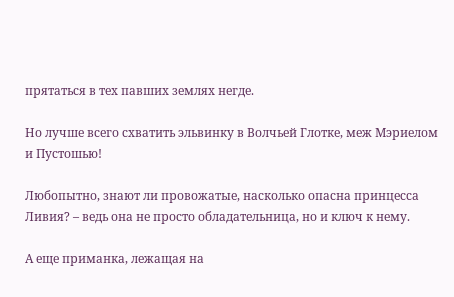прятаться в тех павших землях негде.

Но лучше всего схватить эльвинку в Волчьей Глотке, меж Мэриелом и Пустошью!

Любопытно, знают ли провожатые, насколько опасна принцесса Ливия? – ведь она не просто обладательница, но и ключ к нему.

А еще приманка, лежащая на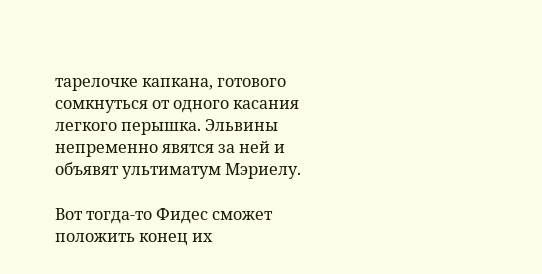тарелочке капкана, готового сомкнуться от одного касания легкого перышка. Эльвины непременно явятся за ней и объявят ультиматум Мэриелу.

Вот тогда-то Фидес сможет положить конец их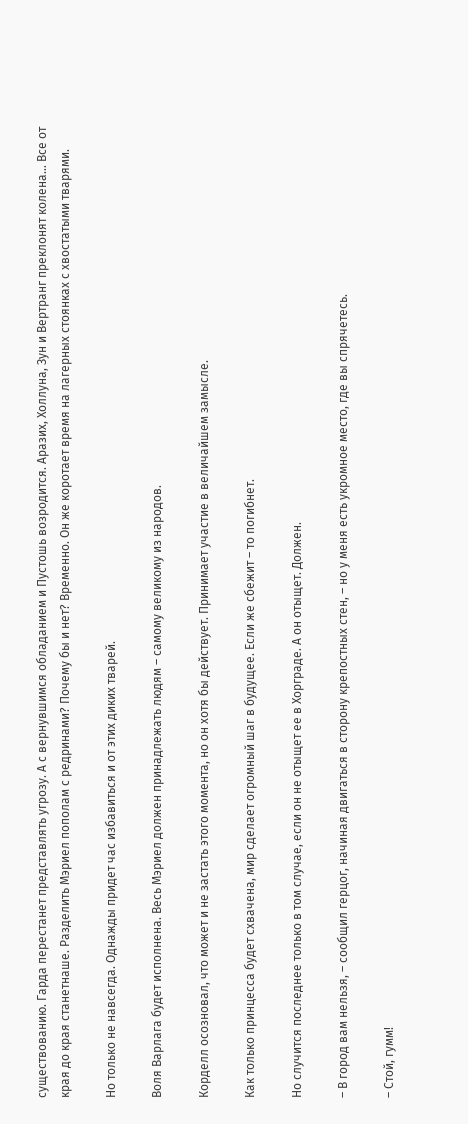существованию. Гарда перестанет представлять угрозу. А с вернувшимся обладанием и Пустошь возродится. Аразих, Холлуна, Зун и Вертранг преклонят колена… Все от края до края станетнаше. Разделить Мэриел пополам с редринами? Почему бы и нет? Временно. Он же коротает время на лагерных стоянках с хвостатыми тварями.

Но только не навсегда. Однажды придет час избавиться и от этих диких тварей.

Воля Варлага будет исполнена. Весь Мэриел должен принадлежать людям – самому великому из народов.

Корделл осозновал, что может и не застать этого момента, но он хотя бы действует. Принимает участие в величайшем замысле.

Как только принцесса будет схвачена, мир сделает огромный шаг в будущее. Если же сбежит – то погибнет.

Но случится последнее только в том случае, если он не отыщет ее в Хорграде. А он отыщет. Должен.

– В город вам нельзя, – сообщил герцог, начиная двигаться в сторону крепостных стен, – но у меня есть укромное место, где вы спрячетесь.

– Стой, гумм!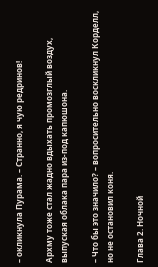– окликнула Пурама. – Странно, я чую редринов!

Архму тоже стал жадно вдыхать промозглый воздух, выпуская облака пара из-под капюшона.

– Что бы это значило? – вопросительно воскликнул Корделл, но не остановил коня.

Глава 2. Ночной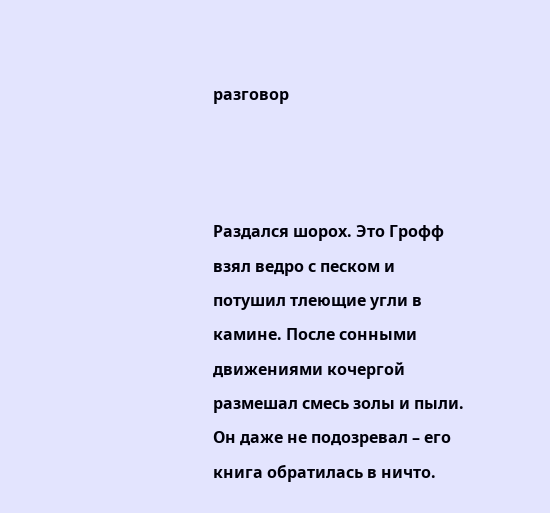разговор



Раздался шорох. Это Грофф взял ведро с песком и потушил тлеющие угли в камине. После сонными движениями кочергой размешал смесь золы и пыли. Он даже не подозревал – его книга обратилась в ничто.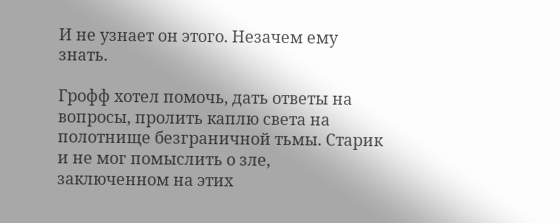И не узнает он этого. Незачем ему знать.

Грофф хотел помочь, дать ответы на вопросы, пролить каплю света на полотнище безграничной тьмы. Старик и не мог помыслить о зле, заключенном на этих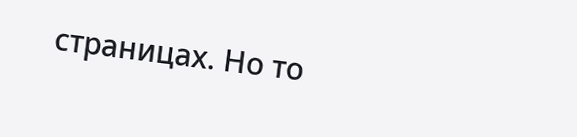страницах. Но то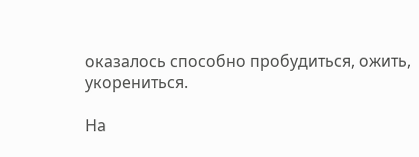оказалось способно пробудиться, ожить, укорениться.

На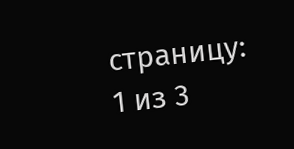страницу:
1 из 3